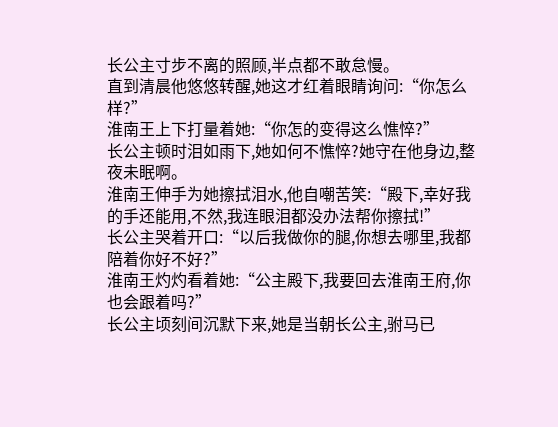长公主寸步不离的照顾,半点都不敢怠慢。
直到清晨他悠悠转醒,她这才红着眼睛询问:“你怎么样?”
淮南王上下打量着她:“你怎的变得这么憔悴?”
长公主顿时泪如雨下,她如何不憔悴?她守在他身边,整夜未眠啊。
淮南王伸手为她擦拭泪水,他自嘲苦笑:“殿下,幸好我的手还能用,不然,我连眼泪都没办法帮你擦拭!”
长公主哭着开口:“以后我做你的腿,你想去哪里,我都陪着你好不好?”
淮南王灼灼看着她:“公主殿下,我要回去淮南王府,你也会跟着吗?”
长公主顷刻间沉默下来,她是当朝长公主,驸马已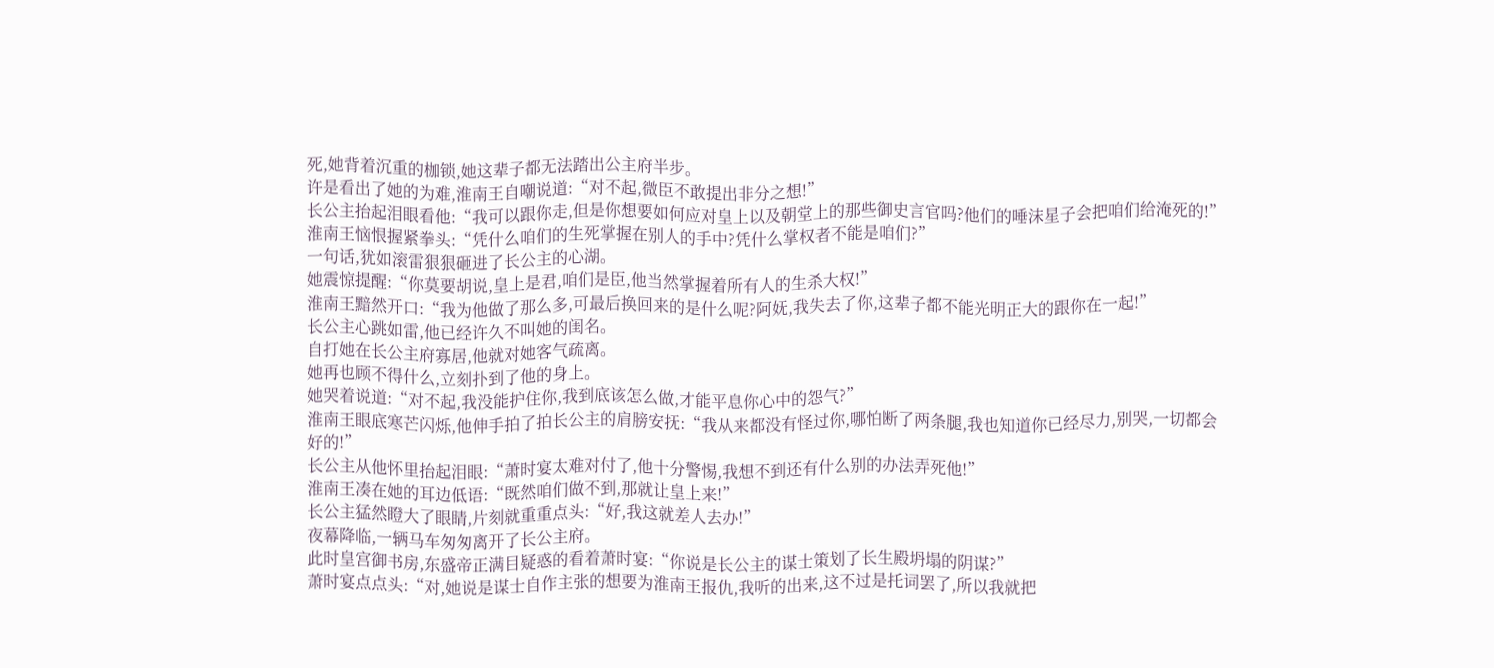死,她背着沉重的枷锁,她这辈子都无法踏出公主府半步。
许是看出了她的为难,淮南王自嘲说道:“对不起,微臣不敢提出非分之想!”
长公主抬起泪眼看他:“我可以跟你走,但是你想要如何应对皇上以及朝堂上的那些御史言官吗?他们的唾沫星子会把咱们给淹死的!”
淮南王恼恨握紧拳头:“凭什么咱们的生死掌握在别人的手中?凭什么掌权者不能是咱们?”
一句话,犹如滚雷狠狠砸进了长公主的心湖。
她震惊提醒:“你莫要胡说,皇上是君,咱们是臣,他当然掌握着所有人的生杀大权!”
淮南王黯然开口:“我为他做了那么多,可最后换回来的是什么呢?阿妩,我失去了你,这辈子都不能光明正大的跟你在一起!”
长公主心跳如雷,他已经许久不叫她的闺名。
自打她在长公主府寡居,他就对她客气疏离。
她再也顾不得什么,立刻扑到了他的身上。
她哭着说道:“对不起,我没能护住你,我到底该怎么做,才能平息你心中的怨气?”
淮南王眼底寒芒闪烁,他伸手拍了拍长公主的肩膀安抚:“我从来都没有怪过你,哪怕断了两条腿,我也知道你已经尽力,别哭,一切都会好的!”
长公主从他怀里抬起泪眼:“萧时宴太难对付了,他十分警惕,我想不到还有什么别的办法弄死他!”
淮南王凑在她的耳边低语:“既然咱们做不到,那就让皇上来!”
长公主猛然瞪大了眼睛,片刻就重重点头:“好,我这就差人去办!”
夜幕降临,一辆马车匆匆离开了长公主府。
此时皇宫御书房,东盛帝正满目疑惑的看着萧时宴:“你说是长公主的谋士策划了长生殿坍塌的阴谋?”
萧时宴点点头:“对,她说是谋士自作主张的想要为淮南王报仇,我听的出来,这不过是托词罢了,所以我就把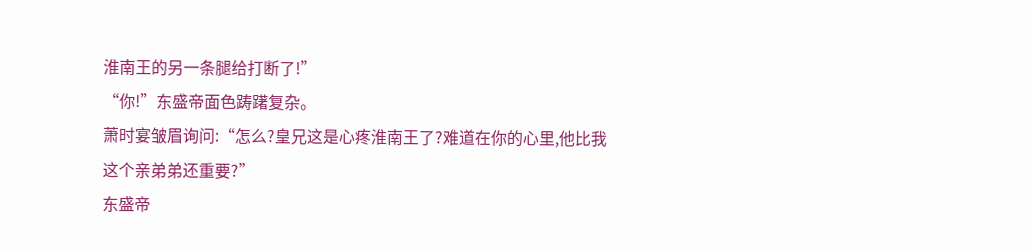淮南王的另一条腿给打断了!”
“你!”东盛帝面色踌躇复杂。
萧时宴皱眉询问:“怎么?皇兄这是心疼淮南王了?难道在你的心里,他比我这个亲弟弟还重要?”
东盛帝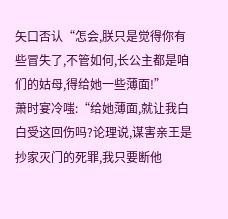矢口否认“怎会,朕只是觉得你有些冒失了,不管如何,长公主都是咱们的姑母,得给她一些薄面!”
萧时宴冷嗤:“给她薄面,就让我白白受这回伤吗?论理说,谋害亲王是抄家灭门的死罪,我只要断他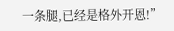一条腿,已经是格外开恩!”